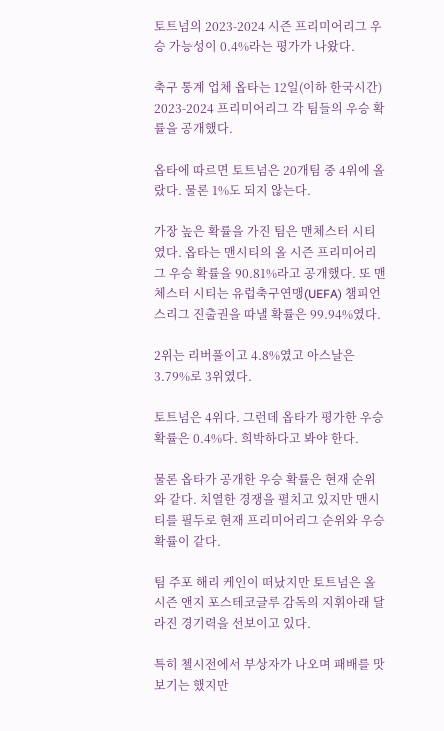토트넘의 2023-2024 시즌 프리미어리그 우승 가능성이 0.4%라는 평가가 나왔다.

축구 통계 업체 옵타는 12일(이하 한국시간) 2023-2024 프리미어리그 각 팀들의 우승 확률을 공개했다.

옵타에 따르면 토트넘은 20개팀 중 4위에 올랐다. 물론 1%도 되지 않는다.

가장 높은 확률을 가진 팀은 맨체스터 시티였다. 옵타는 맨시티의 올 시즌 프리미어리그 우승 확률을 90.81%라고 공개했다. 또 맨체스터 시티는 유럽축구연맹(UEFA) 챔피언스리그 진출권을 따낼 확률은 99.94%였다.

2위는 리버풀이고 4.8%였고 아스날은 3.79%로 3위였다.

토트넘은 4위다. 그런데 옵타가 평가한 우승확률은 0.4%다. 희박하다고 봐야 한다.

물론 옵타가 공개한 우승 확률은 현재 순위와 같다. 치열한 경쟁을 펼치고 있지만 맨시티를 필두로 현재 프리미어리그 순위와 우승 확률이 같다.

팀 주포 해리 케인이 떠났지만 토트넘은 올 시즌 앤지 포스테코글루 감독의 지휘아래 달라진 경기력을 선보이고 있다.

특히 첼시전에서 부상자가 나오며 패배를 맛보기는 했지만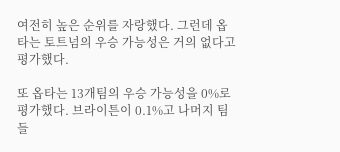여전히 높은 순위를 자랑했다. 그런데 옵타는 토트넘의 우승 가능성은 거의 없다고 평가했다.

또 옵타는 13개팀의 우승 가능성을 0%로 평가했다. 브라이튼이 0.1%고 나머지 팀들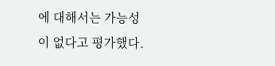에 대해서는 가능성이 없다고 평가했다.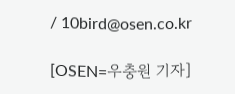/ 10bird@osen.co.kr

[OSEN=우충원 기자]